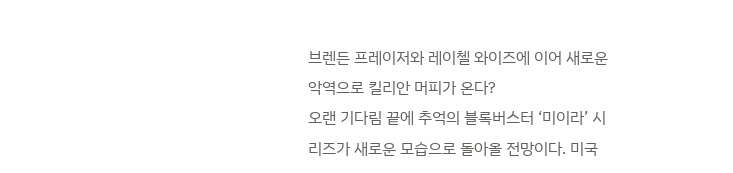브렌든 프레이저와 레이첼 와이즈에 이어 새로운 악역으로 킬리안 머피가 온다?
오랜 기다림 끝에 추억의 블록버스터 ‘미이라’ 시리즈가 새로운 모습으로 돌아올 전망이다. 미국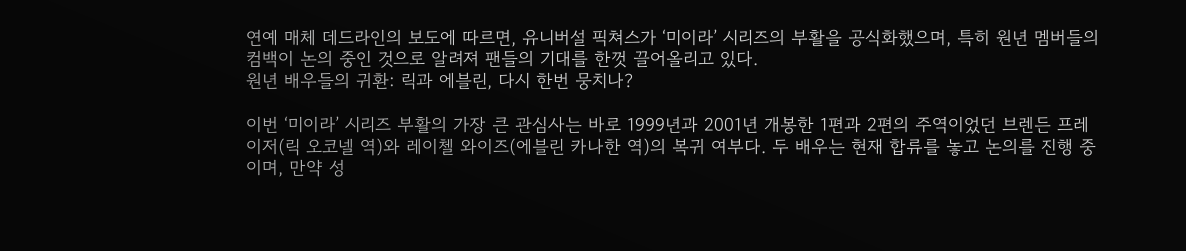연예 매체 데드라인의 보도에 따르면, 유니버설 픽쳐스가 ‘미이라’ 시리즈의 부활을 공식화했으며, 특히 원년 멤버들의 컴백이 논의 중인 것으로 알려져 팬들의 기대를 한껏 끌어올리고 있다.
원년 배우들의 귀환: 릭과 에블린, 다시 한번 뭉치나?

이번 ‘미이라’ 시리즈 부활의 가장 큰 관심사는 바로 1999년과 2001년 개봉한 1편과 2편의 주역이었던 브렌든 프레이저(릭 오코넬 역)와 레이첼 와이즈(에블린 카나한 역)의 복귀 여부다. 두 배우는 현재 합류를 놓고 논의를 진행 중이며, 만약 성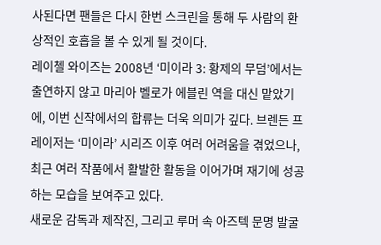사된다면 팬들은 다시 한번 스크린을 통해 두 사람의 환상적인 호흡을 볼 수 있게 될 것이다.
레이첼 와이즈는 2008년 ‘미이라 3: 황제의 무덤’에서는 출연하지 않고 마리아 벨로가 에블린 역을 대신 맡았기에, 이번 신작에서의 합류는 더욱 의미가 깊다. 브렌든 프레이저는 ‘미이라’ 시리즈 이후 여러 어려움을 겪었으나, 최근 여러 작품에서 활발한 활동을 이어가며 재기에 성공하는 모습을 보여주고 있다.
새로운 감독과 제작진, 그리고 루머 속 아즈텍 문명 발굴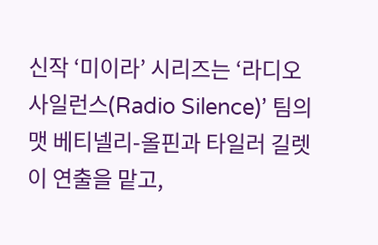신작 ‘미이라’ 시리즈는 ‘라디오 사일런스(Radio Silence)’ 팀의 맷 베티넬리-올핀과 타일러 길렛이 연출을 맡고,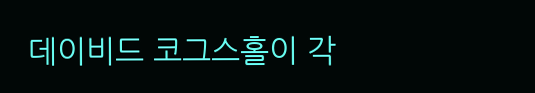데이비드 코그스홀이 각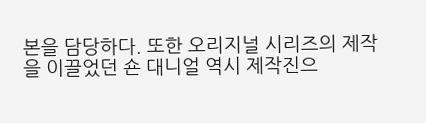본을 담당하다. 또한 오리지널 시리즈의 제작을 이끌었던 숀 대니얼 역시 제작진으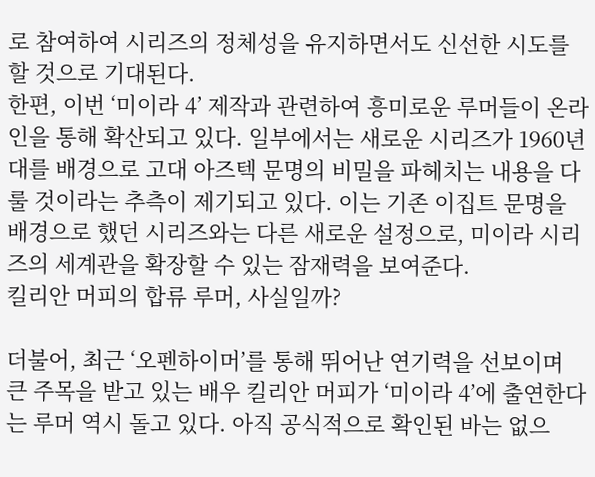로 참여하여 시리즈의 정체성을 유지하면서도 신선한 시도를 할 것으로 기대된다.
한편, 이번 ‘미이라 4’ 제작과 관련하여 흥미로운 루머들이 온라인을 통해 확산되고 있다. 일부에서는 새로운 시리즈가 1960년대를 배경으로 고대 아즈텍 문명의 비밀을 파헤치는 내용을 다룰 것이라는 추측이 제기되고 있다. 이는 기존 이집트 문명을 배경으로 했던 시리즈와는 다른 새로운 설정으로, 미이라 시리즈의 세계관을 확장할 수 있는 잠재력을 보여준다.
킬리안 머피의 합류 루머, 사실일까?

더불어, 최근 ‘오펜하이머’를 통해 뛰어난 연기력을 선보이며 큰 주목을 받고 있는 배우 킬리안 머피가 ‘미이라 4’에 출연한다는 루머 역시 돌고 있다. 아직 공식적으로 확인된 바는 없으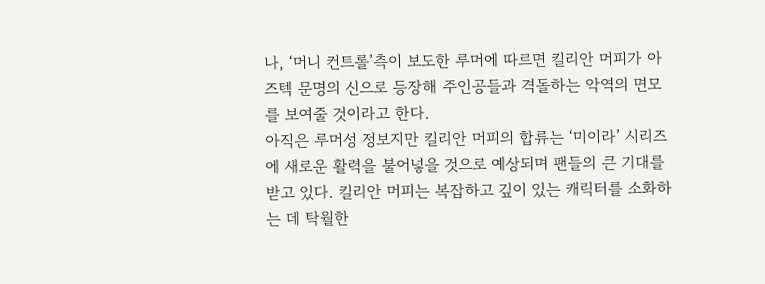나, ‘머니 컨트롤’측이 보도한 루머에 따르면 킬리안 머피가 아즈텍 문명의 신으로 등장해 주인공들과 격돌하는 악역의 면모를 보여줄 것이라고 한다.
아직은 루머성 정보지만 킬리안 머피의 합류는 ‘미이라’ 시리즈에 새로운 활력을 불어넣을 것으로 예상되며 팬들의 큰 기대를 받고 있다. 킬리안 머피는 복잡하고 깊이 있는 캐릭터를 소화하는 데 탁월한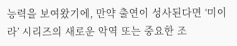능력을 보여왔기에, 만약 출연이 성사된다면 ‘미이라’ 시리즈의 새로운 악역 또는 중요한 조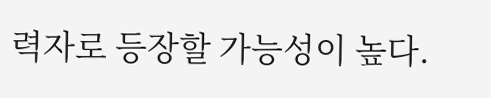력자로 등장할 가능성이 높다.